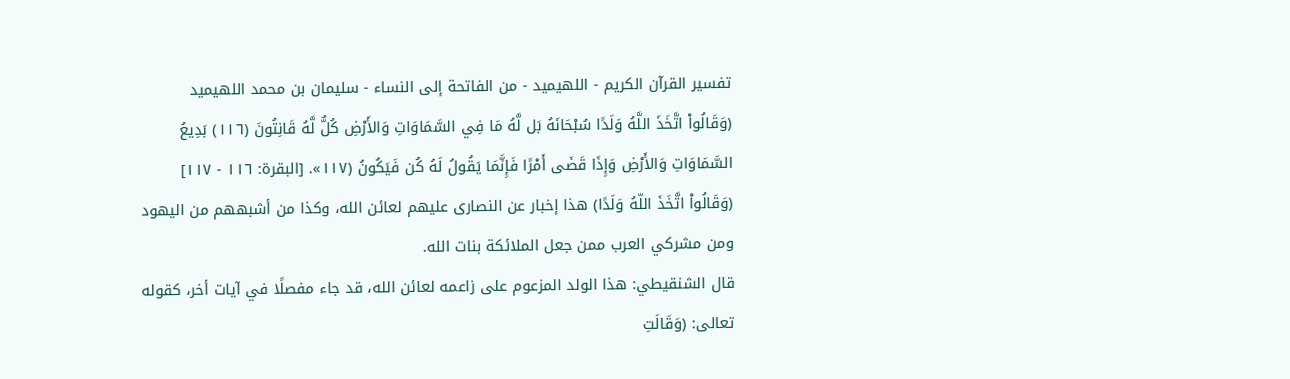تفسير القرآن الكريم - اللهيميد - من الفاتحة إلى النساء - سليمان بن محمد اللهيميد
(وَقَالُواْ اتَّخَذَ اللَّهُ وَلَدًا سُبْحَانَهُ بَل لَّهُ مَا فِي السَّمَاوَاتِ وَالأَرْضِ كُلٌّ لَّهُ قَانِتُونَ (١١٦) بَدِيعُ السَّمَاوَاتِ وَالأَرْضِ وَإِذَا قَضَى أَمْرًا فَإِنَّمَا يَقُولُ لَهُ كُن فَيَكُونُ (١١٧». [البقرة: ١١٦ - ١١٧]
(وَقَالُواْ اتَّخَذَ اللّهُ وَلَدًا) هذا إخبار عن النصارى عليهم لعائن الله، وكذا من أشبههم من اليهود ومن مشركي العرب ممن جعل الملائكة بنات الله.
قال الشنقيطي: هذا الولد المزعوم على زاعمه لعائن الله، قد جاء مفصلًا في آيات أخر، كقوله تعالى: (وَقَالَتِ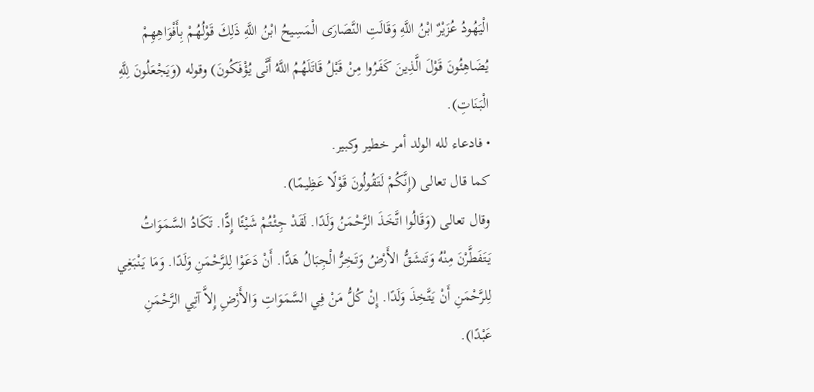الْيَهُودُ عُزَيْرٌ ابْنُ اللَّهِ وَقَالَتِ النَّصَارَى الْمَسِيحُ ابْنُ اللَّهِ ذَلِكَ قَوْلُهُمْ بِأَفْوَاهِهِمْ يُضَاهِئُونَ قَوْلَ الَّذِينَ كَفَرُوا مِنْ قَبْلُ قَاتَلَهُمُ اللَّهُ أَنَّى يُؤْفَكُونَ) وقوله (وَيَجْعَلُونَ لِلَّهِ الْبَنَاتِ).
• فادعاء لله الولد أمر خطير وكبير.
كما قال تعالى (إِنَّكُمْ لَتَقُولُونَ قَوْلًا عَظِيمًا).
وقال تعالى (وَقَالُوا اتَّخَذَ الرَّحْمَنُ وَلَدًا. لَقَدْ جِئْتُمْ شَيْئًا إِدًّا. تَكَادُ السَّمَوَاتُ يَتَفَطَّرْنَ مِنْهُ وَتَنشَقُّ الأَرْضُ وَتَخِرُّ الْجِبَالُ هَدًّا. أَنْ دَعَوْا لِلرَّحْمَنِ وَلَدًا. وَمَا يَنْبَغِي لِلرَّحْمَنِ أَنْ يَتَّخِذَ وَلَدًا. إِنْ كُلُّ مَنْ فِي السَّمَوَاتِ وَالأَرْضِ إِلاَّ آتِي الرَّحْمَنِ عَبْدًا).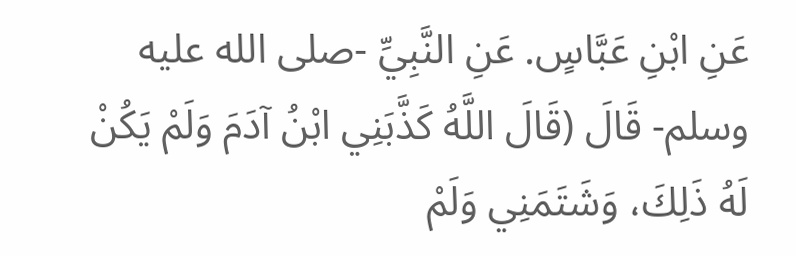عَنِ ابْنِ عَبَّاسٍ. عَنِ النَّبِيِّ -صلى الله عليه وسلم- قَالَ (قَالَ اللَّهُ كَذَّبَنِي ابْنُ آدَمَ وَلَمْ يَكُنْ لَهُ ذَلِكَ، وَشَتَمَنِي وَلَمْ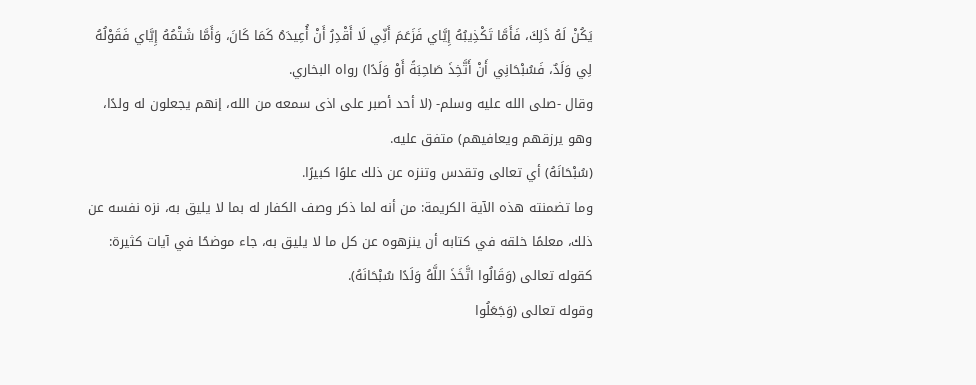يَكُنْ لَهُ ذَلِكَ، فَأَمَّا تَكْذِيبُهُ إِيَّاي فَزَعَمَ أَنِّي لَا أَقْدِرُ أَنْ أُعِيدَهُ كَمَا كَانَ، وَأَمَّا شَتْمُهُ إِيَّاي فَقَوْلُهُ لِي وَلَدٌ، فَسُبْحَانِي أَنْ أَتَّخِذَ صَاحِبَةً أَوْ وَلَدًا) رواه البخاري.
وقال -صلى الله عليه وسلم- (لا أحد أصبر على اذى سمعه من الله، إنهم يجعلون له ولدًا، وهو يرزقهم ويعافيهم) متفق عليه.
(سُبْحَانَهُ) أي تعالى وتقدس وتنزه عن ذلك علوًا كبيرًا.
وما تضمنته هذه الآية الكريمة: من أنه لما ذكر وصف الكفار له بما لا يليق به، نزه نفسه عن ذلك، معلمًا خلقه في كتابه أن ينزهوه عن كل ما لا يليق به، جاء موضحًا في آيات كثيرة:
كقوله تعالى (وَقَالُوا اتَّخَذَ اللَّهُ وَلَدًا سُبْحَانَهُ).
وقوله تعالى (وَجَعَلُوا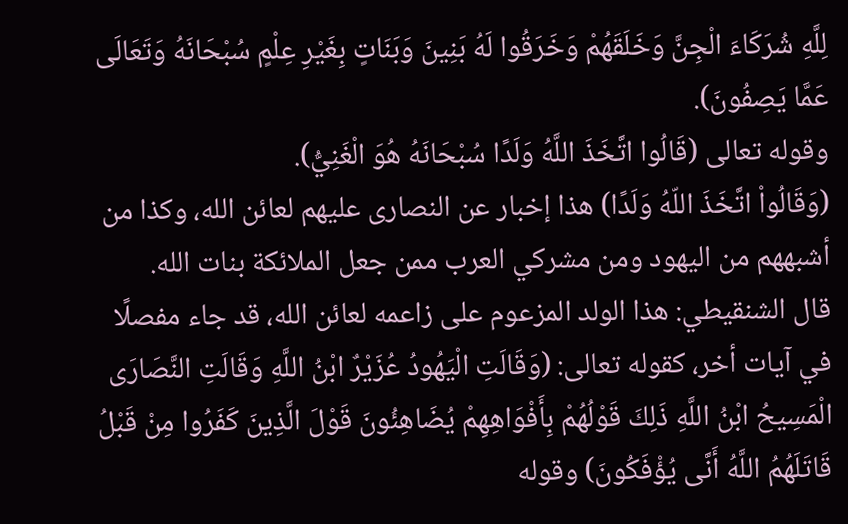لِلَّهِ شُرَكَاءَ الْجِنَّ وَخَلَقَهُمْ وَخَرَقُوا لَهُ بَنِينَ وَبَنَاتٍ بِغَيْرِ عِلْمٍ سُبْحَانَهُ وَتَعَالَى عَمَّا يَصِفُونَ).
وقوله تعالى (قَالُوا اتَّخَذَ اللَّهُ وَلَدًا سُبْحَانَهُ هُوَ الْغَنِيُّ).
(وَقَالُواْ اتَّخَذَ اللّهُ وَلَدًا) هذا إخبار عن النصارى عليهم لعائن الله، وكذا من أشبههم من اليهود ومن مشركي العرب ممن جعل الملائكة بنات الله.
قال الشنقيطي: هذا الولد المزعوم على زاعمه لعائن الله، قد جاء مفصلًا في آيات أخر، كقوله تعالى: (وَقَالَتِ الْيَهُودُ عُزَيْرٌ ابْنُ اللَّهِ وَقَالَتِ النَّصَارَى الْمَسِيحُ ابْنُ اللَّهِ ذَلِكَ قَوْلُهُمْ بِأَفْوَاهِهِمْ يُضَاهِئُونَ قَوْلَ الَّذِينَ كَفَرُوا مِنْ قَبْلُ قَاتَلَهُمُ اللَّهُ أَنَّى يُؤْفَكُونَ) وقوله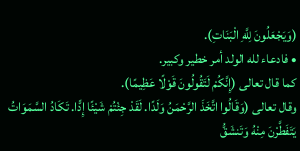(وَيَجْعَلُونَ لِلَّهِ الْبَنَاتِ).
• فادعاء لله الولد أمر خطير وكبير.
كما قال تعالى (إِنَّكُمْ لَتَقُولُونَ قَوْلًا عَظِيمًا).
وقال تعالى (وَقَالُوا اتَّخَذَ الرَّحْمَنُ وَلَدًا. لَقَدْ جِئْتُمْ شَيْئًا إِدًّا. تَكَادُ السَّمَوَاتُ يَتَفَطَّرْنَ مِنْهُ وَتَنشَقُّ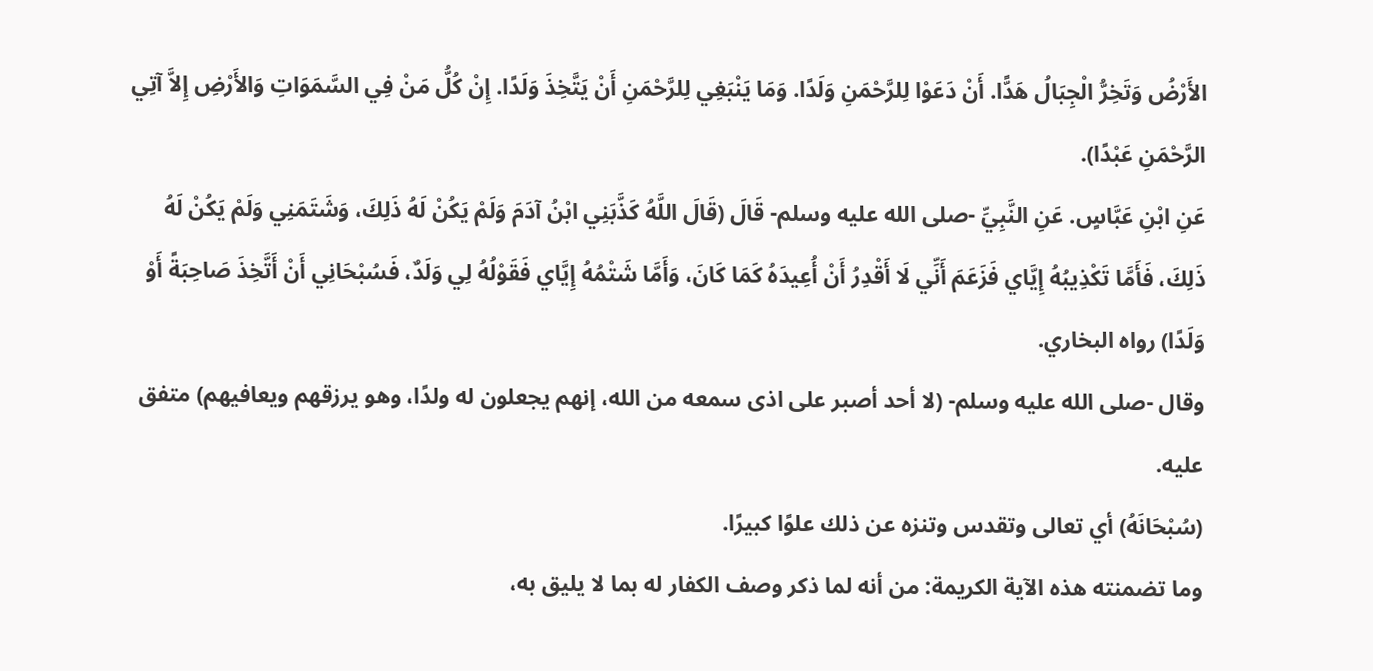الأَرْضُ وَتَخِرُّ الْجِبَالُ هَدًّا. أَنْ دَعَوْا لِلرَّحْمَنِ وَلَدًا. وَمَا يَنْبَغِي لِلرَّحْمَنِ أَنْ يَتَّخِذَ وَلَدًا. إِنْ كُلُّ مَنْ فِي السَّمَوَاتِ وَالأَرْضِ إِلاَّ آتِي الرَّحْمَنِ عَبْدًا).
عَنِ ابْنِ عَبَّاسٍ. عَنِ النَّبِيِّ -صلى الله عليه وسلم- قَالَ (قَالَ اللَّهُ كَذَّبَنِي ابْنُ آدَمَ وَلَمْ يَكُنْ لَهُ ذَلِكَ، وَشَتَمَنِي وَلَمْ يَكُنْ لَهُ ذَلِكَ، فَأَمَّا تَكْذِيبُهُ إِيَّاي فَزَعَمَ أَنِّي لَا أَقْدِرُ أَنْ أُعِيدَهُ كَمَا كَانَ، وَأَمَّا شَتْمُهُ إِيَّاي فَقَوْلُهُ لِي وَلَدٌ، فَسُبْحَانِي أَنْ أَتَّخِذَ صَاحِبَةً أَوْ وَلَدًا) رواه البخاري.
وقال -صلى الله عليه وسلم- (لا أحد أصبر على اذى سمعه من الله، إنهم يجعلون له ولدًا، وهو يرزقهم ويعافيهم) متفق عليه.
(سُبْحَانَهُ) أي تعالى وتقدس وتنزه عن ذلك علوًا كبيرًا.
وما تضمنته هذه الآية الكريمة: من أنه لما ذكر وصف الكفار له بما لا يليق به،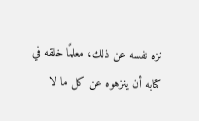نزه نفسه عن ذلك، معلمًا خلقه في كتابه أن ينزهوه عن كل ما لا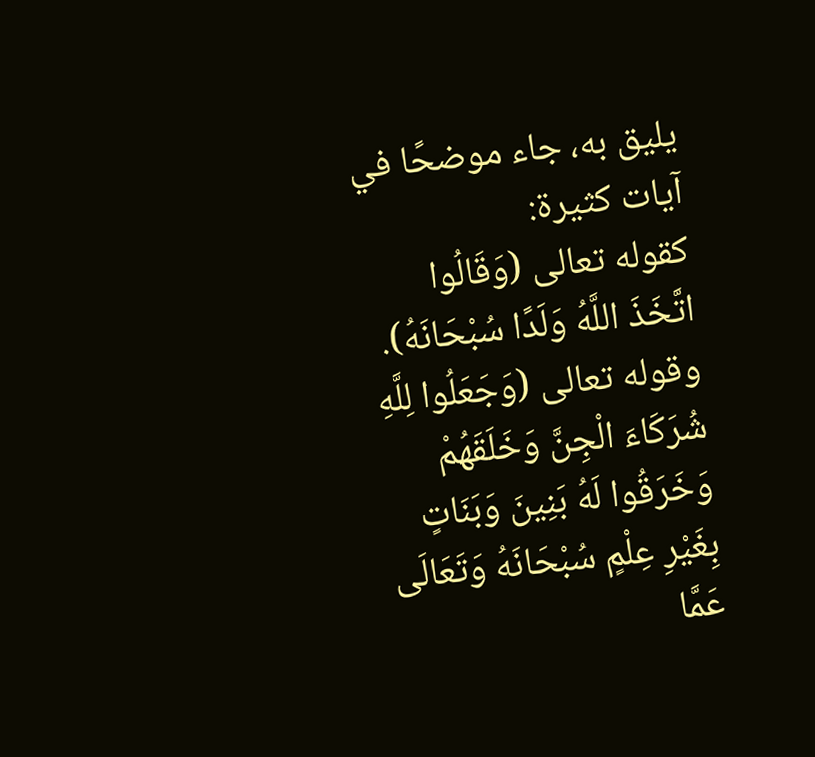يليق به، جاء موضحًا في آيات كثيرة:
كقوله تعالى (وَقَالُوا اتَّخَذَ اللَّهُ وَلَدًا سُبْحَانَهُ).
وقوله تعالى (وَجَعَلُوا لِلَّهِ شُرَكَاءَ الْجِنَّ وَخَلَقَهُمْ وَخَرَقُوا لَهُ بَنِينَ وَبَنَاتٍ بِغَيْرِ عِلْمٍ سُبْحَانَهُ وَتَعَالَى عَمَّا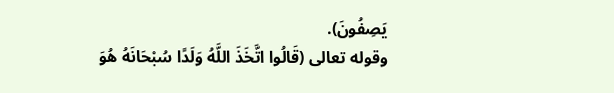يَصِفُونَ).
وقوله تعالى (قَالُوا اتَّخَذَ اللَّهُ وَلَدًا سُبْحَانَهُ هُوَ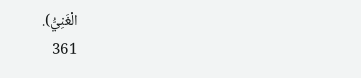الْغَنِيُّ).
361